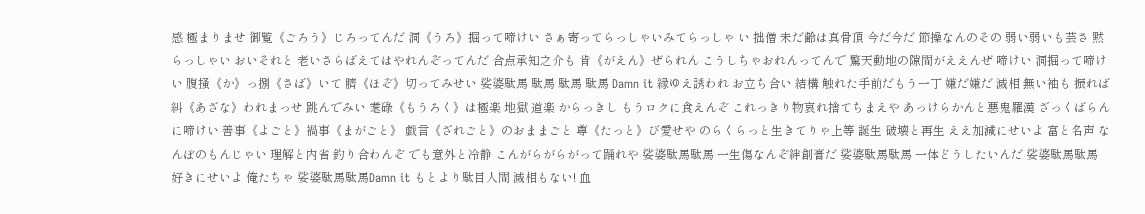感 極まりませ 御覧《ごろう》じろってんだ 洞《うろ》掘って啼けい さぁ寄ってらっしゃいみてらっしゃ い 拙僧 未だ齢は真骨頂 今だ今だ 節操なんのその 弱い弱いも芸さ 黙らっしゃい おいそれと 老いさらばえてはやれんぞってんだ 合点承知之介も 肯《がえん》ぜられん こうしちゃおれんってんで 驚天動地の隙間がええんぜ 啼けい 洞掘って啼けい 腹掻《か》っ捌《さば》いて 臍《ほぞ》切ってみせい 娑婆駄馬 駄馬 駄馬 駄馬 Damn it 縁ゆえ誘われ お立ち合い 結構 触れた手前だもう一丁 嫌だ嫌だ 滅相 無い袖も 振れば糾《あざな》われまっせ 跳んでみい 耄碌《もうろく》は極楽 地獄 道楽 からっきし もうロクに食えんぞ これっきり物哀れ捨てちまえや あっけらかんと悪鬼羅漢 ざっくばらんに啼けい 善事《よごと》禍事《まがごと》 戯言《ざれごと》のおままごと 尊《たっと》び愛せや のらくらっと生きてりゃ上等 誕生 破壊と再生 ええ加減にせいよ 富と名声 なんぼのもんじゃい 理解と内省 釣り合わんぞ でも意外と冷静 こんがらがらがって踊れや 娑婆駄馬駄馬 一生傷なんぞ絆創膏だ 娑婆駄馬駄馬 一体どうしたいんだ 娑婆駄馬駄馬 好きにせいよ 俺たちゃ 娑婆駄馬駄馬Damn it もとより駄目人間 滅相もない! 血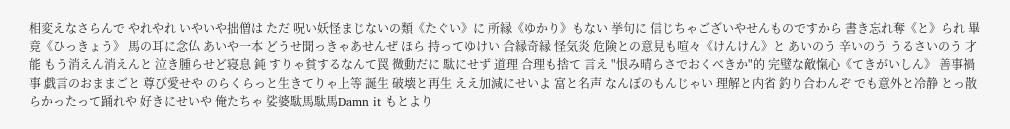相変えなさらんで やれやれ いやいや拙僧は ただ 呪い妖怪まじないの類《たぐい》に 所縁《ゆかり》もない 挙句に 信じちゃございやせんものですから 書き忘れ奪《と》られ 畢竟《ひっきょう》 馬の耳に念仏 あいや一本 どうせ聞っきゃあせんぜ ほら 持ってゆけい 合縁奇縁 怪気炎 危険との意見も喧々《けんけん》と あいのう 辛いのう うるさいのう 才能 もう消えん消えんと 泣き腫らせど寝息 鈍 すりゃ貧するなんて罠 微動だに 駄にせず 道理 合理も捨て 言え "恨み晴らさでおくべきか"的 完璧な敵愾心《てきがいしん》 善事禍事 戯言のおままごと 尊び愛せや のらくらっと生きてりゃ上等 誕生 破壊と再生 ええ加減にせいよ 富と名声 なんぼのもんじゃい 理解と内省 釣り合わんぞ でも意外と冷静 とっ散らかったって踊れや 好きにせいや 俺たちゃ 娑婆駄馬駄馬Damn it もとより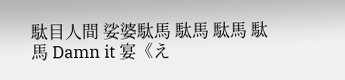駄目人間 娑婆駄馬 駄馬 駄馬 駄馬 Damn it 宴《え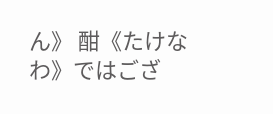ん》 酣《たけなわ》ではござ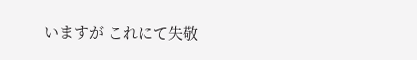いますが これにて失敬